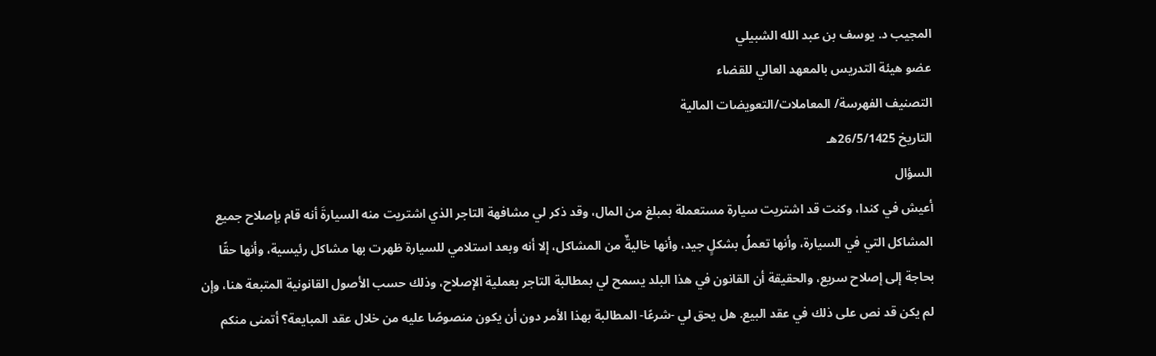المجيب د. يوسف بن عبد الله الشبيلي
عضو هيئة التدريس بالمعهد العالي للقضاء
التصنيف الفهرسة/ المعاملات/التعويضات المالية
التاريخ 26/5/1425هـ
السؤال
أعيش في كندا، وكنت قد اشتريت سيارة مستعملة بمبلغ من المال، وقد ذكر لي مشافهة التاجر الذي اشتريت منه السيارةَ أنه قام بإصلاح جميع المشاكل التي في السيارة، وأنها تعملُ بشكلٍ جيد، وأنها خاليةٌ من المشاكل، إلا أنه وبعد استلامي للسيارة ظهرت بها مشاكل رئيسية، وأنها حقًا بحاجة إلى إصلاح سريع، والحقيقة أن القانون في هذا البلد يسمح لي بمطالبة التاجر بعملية الإصلاح، وذلك حسب الأصول القانونية المتبعة هنا، وإن لم يكن قد نص على ذلك في عقد البيع. هل يحق لي -شرعًا- المطالبة بهذا الأمر دون أن يكون منصوصًا عليه من خلال عقد المبايعة؟ أتمنى منكم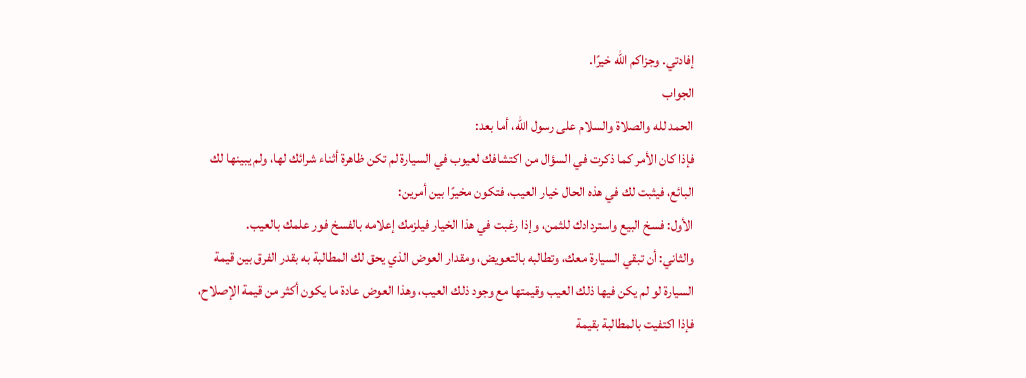إفادتي. وجزاكم الله خيرًا.
الجواب
الحمد لله والصلاة والسلام على رسول الله، أما بعد:
فإذا كان الأمر كما ذكرت في السؤال من اكتشافك لعيوب في السيارة لم تكن ظاهرة أثناء شرائك لها، ولم يبينها لك البائع، فيثبت لك في هذه الحال خيار العيب، فتكون مخيرًا بين أمرين:
الأول: فسخ البيع واستردادك للثمن، وإذا رغبت في هذا الخيار فيلزمك إعلامه بالفسخ فور علمك بالعيب.
والثاني: أن تبقي السيارة معك، وتطالبه بالتعويض، ومقدار العوض الذي يحق لك المطالبة به بقدر الفرق بين قيمة السيارة لو لم يكن فيها ذلك العيب وقيمتها مع وجود ذلك العيب، وهذا العوض عادة ما يكون أكثر من قيمة الإصلاح، فإذا اكتفيت بالمطالبة بقيمة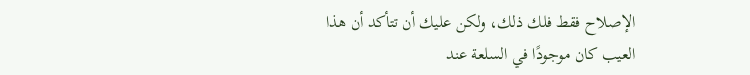الإصلاح فقط فلك ذلك، ولكن عليك أن تتأكد أن هذا العيب كان موجودًا في السلعة عند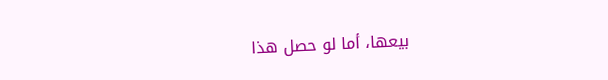بيعها، أما لو حصل هذا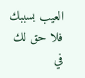العيب بسببك فلا حق لك في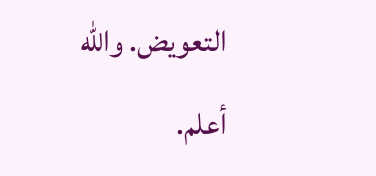التعويض. والله أعلم.